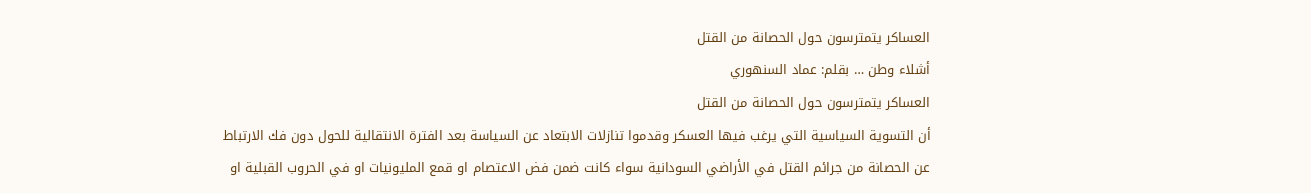العساكر يتمترسون حول الحصانة من القتل
أشلاء وطن … بقلم: عماد السنهوري
العساكر يتمترسون حول الحصانة من القتل
أن التسوية السياسية التي يرغب فيها العسكر وقدموا تنازلات الابتعاد عن السياسة بعد الفترة الانتقالية للحول دون فك الارتباط عن الحصانة من جرائم القتل في الأراضي السودانية سواء كانت ضمن فض الاعتصام او قمع المليونيات او في الحروب القبلية او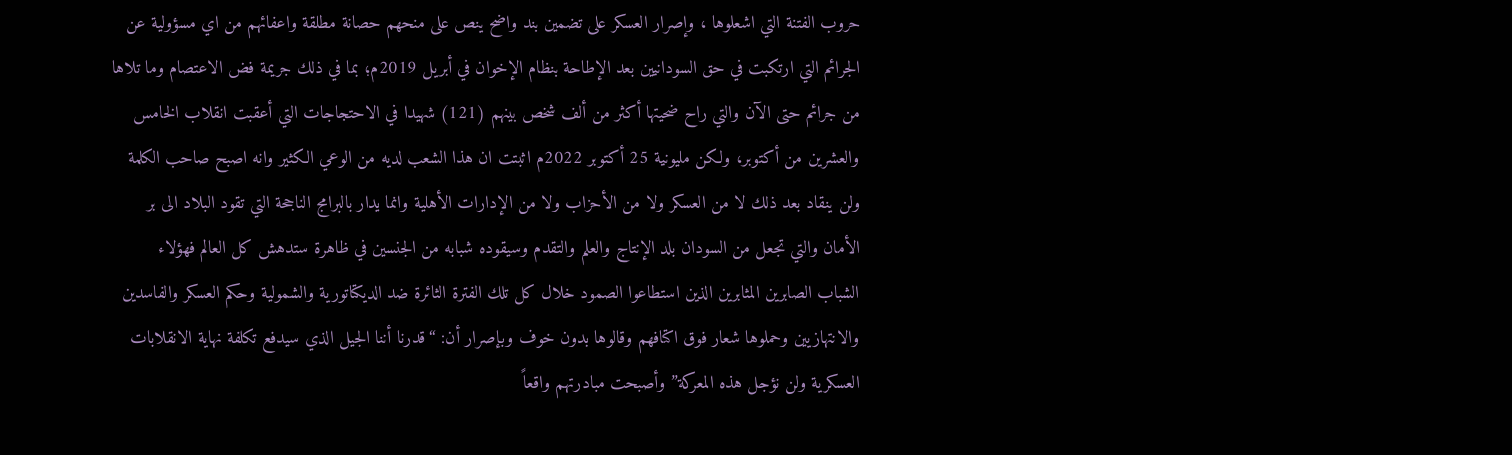حروب الفتنة التي اشعلوها ، وإصرار العسكر على تضمين بند واضح ينص على منحهم حصانة مطلقة واعفائهم من اي مسؤولية عن الجرائم التي ارتكبت في حق السودانيين بعد الإطاحة بنظام الإخوان في أبريل 2019م؛ بما في ذلك جريمة فض الاعتصام وما تلاها من جرائم حتى الآن والتي راح ضحيتها أكثر من ألف شخص بينهم (121) شهيدا في الاحتجاجات التي أعقبت انقلاب الخامس والعشرين من أكتوبر، ولكن مليونية 25 أكتوبر 2022م اثبتت ان هذا الشعب لديه من الوعي الكثير وانه اصبح صاحب الكلمة ولن ينقاد بعد ذلك لا من العسكر ولا من الأحزاب ولا من الإدارات الأهلية وانما يدار بالبرامج الناجحة التي تقود البلاد الى بر الأمان والتي تجعل من السودان بلد الإنتاج والعلم والتقدم وسيقوده شبابه من الجنسين في ظاهرة ستدهش كل العالم فهؤلاء الشباب الصابرين المثابرين الذين استطاعوا الصمود خلال كل تلك الفترة الثائرة ضد الديكتاتورية والشمولية وحكم العسكر والفاسدين والانتهازيين وحملوها شعار فوق اكتافهم وقالوها بدون خوف وبإصرار أن: “قدرنا أننا الجيل الذي سيدفع تكلفة نهاية الانقلابات العسكرية ولن نؤجل هذه المعركة” وأصبحت مبادرتهم واقعاً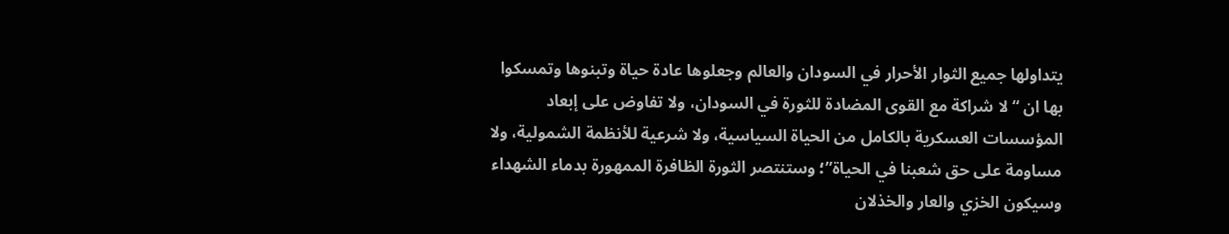يتداولها جميع الثوار الأحرار في السودان والعالم وجعلوها عادة حياة وتبنوها وتمسكوا بها ان “لا شراكة مع القوى المضادة للثورة في السودان، ولا تفاوض على إبعاد المؤسسات العسكرية بالكامل من الحياة السياسية، ولا شرعية للأنظمة الشمولية، ولا مساومة على حق شعبنا في الحياة”؛ وستنتصر الثورة الظافرة الممهورة بدماء الشهداء وسيكون الخزي والعار والخذلان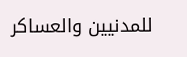للمدنيين والعساكر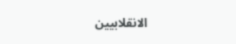الانقلابيين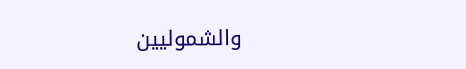والشموليين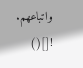واتباعهم.
![]()